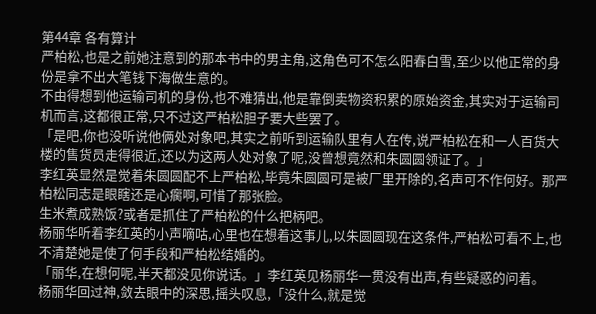第44章 各有算计
严柏松,也是之前她注意到的那本书中的男主角,这角色可不怎么阳春白雪,至少以他正常的身份是拿不出大笔钱下海做生意的。
不由得想到他运输司机的身份,也不难猜出,他是靠倒卖物资积累的原始资金,其实对于运输司机而言,这都很正常,只不过这严柏松胆子要大些罢了。
「是吧,你也没听说他俩处对象吧,其实之前听到运输队里有人在传,说严柏松在和一人百货大楼的售货员走得很近,还以为这两人处对象了呢,没曾想竟然和朱圆圆领证了。」
李红英显然是觉着朱圆圆配不上严柏松,毕竟朱圆圆可是被厂里开除的,名声可不作何好。那严柏松同志是眼瞎还是心瘸啊,可惜了那张脸。
生米煮成熟饭?或者是抓住了严柏松的什么把柄吧。
杨丽华听着李红英的小声嘀咕,心里也在想着这事儿,以朱圆圆现在这条件,严柏松可看不上,也不清楚她是使了何手段和严柏松结婚的。
「丽华,在想何呢,半天都没见你说话。」李红英见杨丽华一贯没有出声,有些疑惑的问着。
杨丽华回过神,敛去眼中的深思,摇头叹息,「没什么,就是觉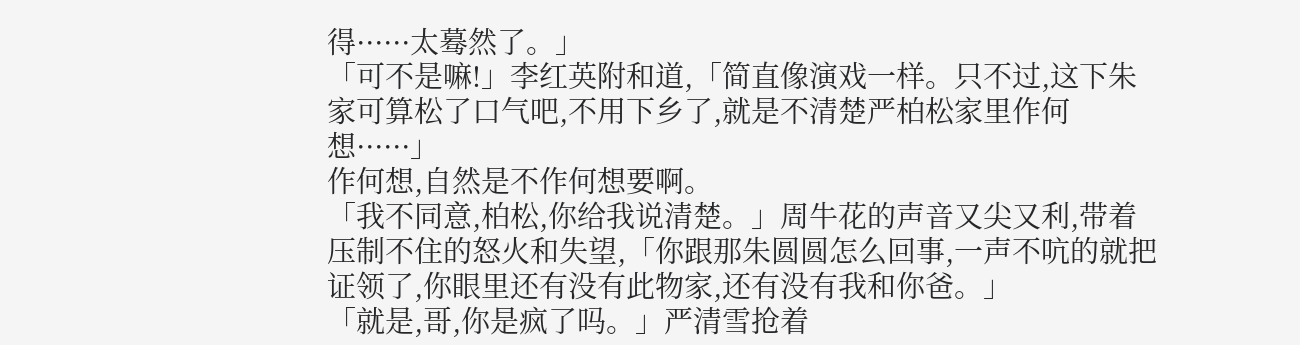得······太蓦然了。」
「可不是嘛!」李红英附和道,「简直像演戏一样。只不过,这下朱家可算松了口气吧,不用下乡了,就是不清楚严柏松家里作何想······」
作何想,自然是不作何想要啊。
「我不同意,柏松,你给我说清楚。」周牛花的声音又尖又利,带着压制不住的怒火和失望,「你跟那朱圆圆怎么回事,一声不吭的就把证领了,你眼里还有没有此物家,还有没有我和你爸。」
「就是,哥,你是疯了吗。」严清雪抢着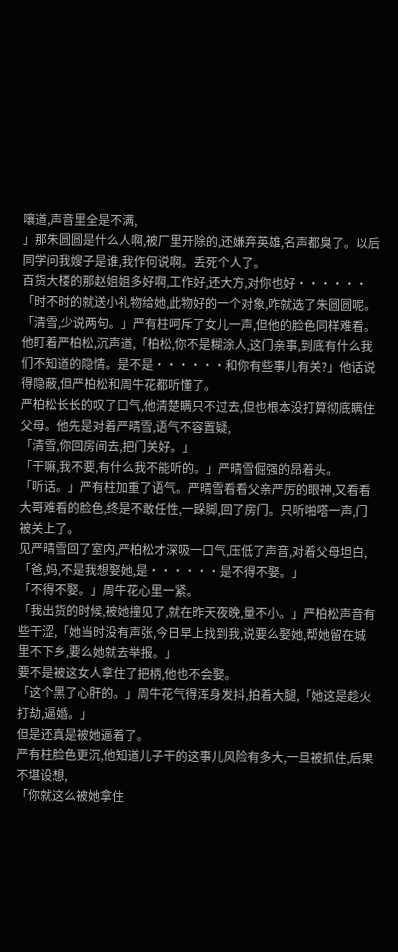嚷道,声音里全是不满,
」那朱圆圆是什么人啊,被厂里开除的,还嫌弃英雄,名声都臭了。以后同学问我嫂子是谁,我作何说啊。丢死个人了。
百货大楼的那赵姐姐多好啊,工作好,还大方,对你也好······「时不时的就送小礼物给她,此物好的一个对象,咋就选了朱圆圆呢。
「清雪,少说两句。」严有柱呵斥了女儿一声,但他的脸色同样难看。
他盯着严柏松,沉声道,「柏松,你不是糊涂人,这门亲事,到底有什么我们不知道的隐情。是不是······和你有些事儿有关?」他话说得隐蔽,但严柏松和周牛花都听懂了。
严柏松长长的叹了口气,他清楚瞒只不过去,但也根本没打算彻底瞒住父母。他先是对着严晴雪,语气不容置疑,
「清雪,你回房间去,把门关好。」
「干嘛,我不要,有什么我不能听的。」严晴雪倔强的昂着头。
「听话。」严有柱加重了语气。严晴雪看看父亲严厉的眼神,又看看大哥难看的脸色,终是不敢任性,一跺脚,回了房门。只听啪嗒一声,门被关上了。
见严晴雪回了室内,严柏松才深吸一口气,压低了声音,对着父母坦白,
「爸,妈,不是我想娶她,是······是不得不娶。」
「不得不娶。」周牛花心里一紧。
「我出货的时候,被她撞见了,就在昨天夜晚,量不小。」严柏松声音有些干涩,「她当时没有声张,今日早上找到我,说要么娶她,帮她留在城里不下乡,要么她就去举报。」
要不是被这女人拿住了把柄,他也不会娶。
「这个黑了心肝的。」周牛花气得浑身发抖,拍着大腿,「她这是趁火打劫,逼婚。」
但是还真是被她逼着了。
严有柱脸色更沉,他知道儿子干的这事儿风险有多大,一旦被抓住,后果不堪设想,
「你就这么被她拿住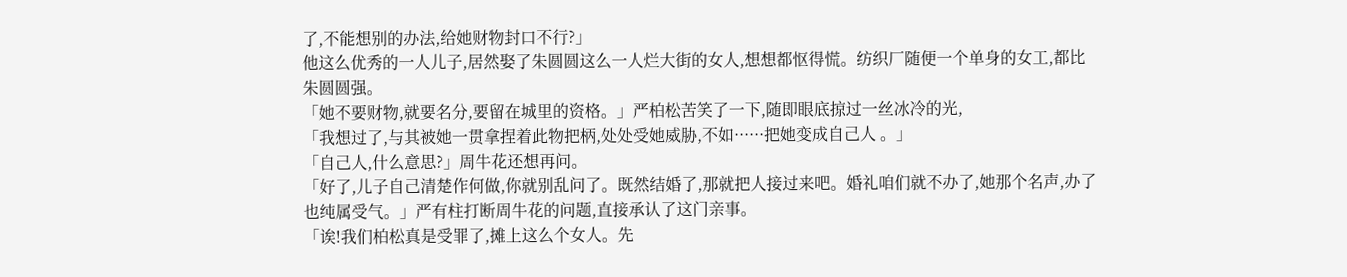了,不能想别的办法,给她财物封口不行?」
他这么优秀的一人儿子,居然娶了朱圆圆这么一人烂大街的女人,想想都怄得慌。纺织厂随便一个单身的女工,都比朱圆圆强。
「她不要财物,就要名分,要留在城里的资格。」严柏松苦笑了一下,随即眼底掠过一丝冰冷的光,
「我想过了,与其被她一贯拿捏着此物把柄,处处受她威胁,不如······把她变成自己人 。」
「自己人,什么意思?」周牛花还想再问。
「好了,儿子自己清楚作何做,你就别乱问了。既然结婚了,那就把人接过来吧。婚礼咱们就不办了,她那个名声,办了也纯属受气。」严有柱打断周牛花的问题,直接承认了这门亲事。
「诶!我们柏松真是受罪了,摊上这么个女人。先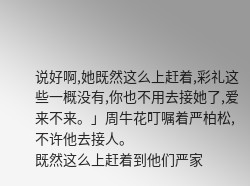说好啊,她既然这么上赶着,彩礼这些一概没有,你也不用去接她了,爱来不来。」周牛花叮嘱着严柏松,不许他去接人。
既然这么上赶着到他们严家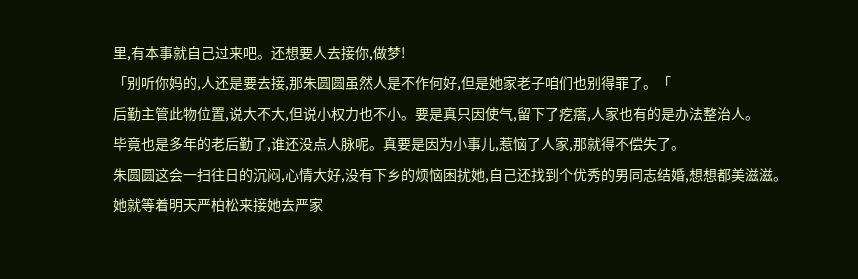里,有本事就自己过来吧。还想要人去接你,做梦!
「别听你妈的,人还是要去接,那朱圆圆虽然人是不作何好,但是她家老子咱们也别得罪了。「
后勤主管此物位置,说大不大,但说小权力也不小。要是真只因使气,留下了疙瘩,人家也有的是办法整治人。
毕竟也是多年的老后勤了,谁还没点人脉呢。真要是因为小事儿,惹恼了人家,那就得不偿失了。
朱圆圆这会一扫往日的沉闷,心情大好,没有下乡的烦恼困扰她,自己还找到个优秀的男同志结婚,想想都美滋滋。
她就等着明天严柏松来接她去严家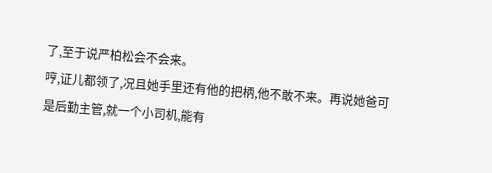了,至于说严柏松会不会来。
哼,证儿都领了,况且她手里还有他的把柄,他不敢不来。再说她爸可是后勤主管,就一个小司机,能有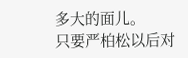多大的面儿。
只要严柏松以后对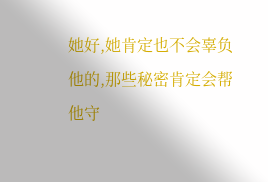她好,她肯定也不会辜负他的,那些秘密肯定会帮他守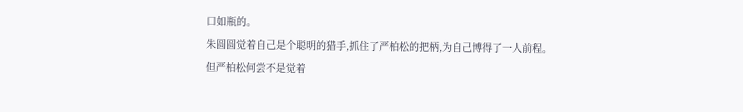口如瓶的。
朱圆圆觉着自己是个聪明的猎手,抓住了严柏松的把柄,为自己博得了一人前程。
但严柏松何尝不是觉着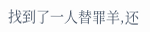找到了一人替罪羊,还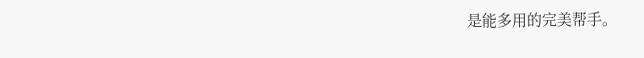是能多用的完美帮手。